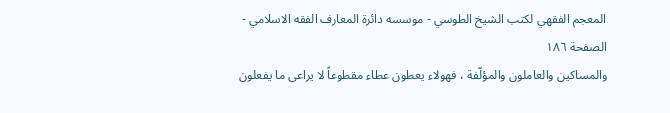المعجم الفقهي لکتب الشيخ الطوسي - موسسه دائرة المعارف الفقه الاسلامي - الصفحة ١٨٦
والمساكين والعاملون والمؤلّفة ، فهولاء يعطون عطاء مقطوعاً لا يراعى ما يفعلون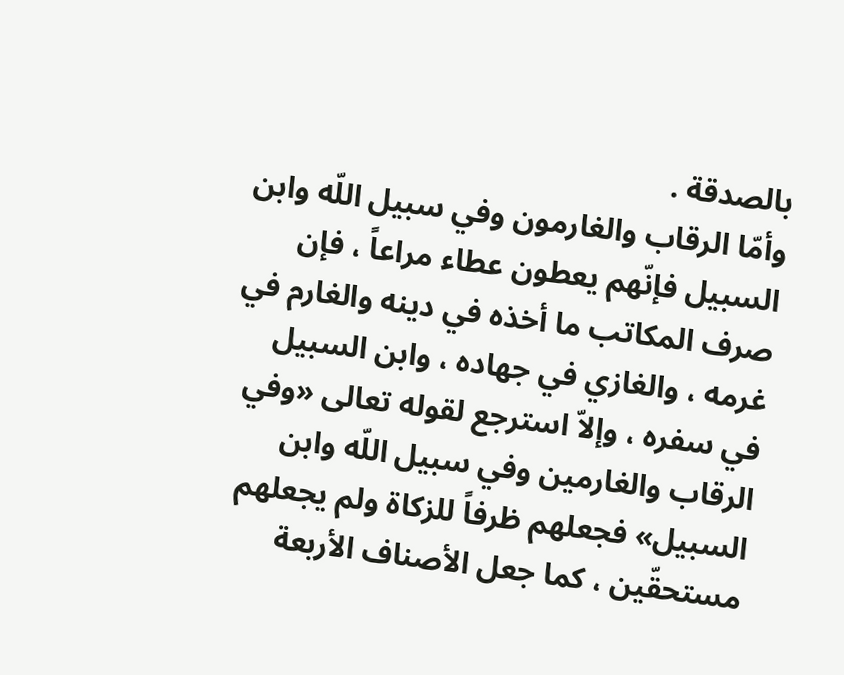بالصدقة .
وأمّا الرقاب والغارمون وفي سبيل اللّه وابن السبيل فإنّهم يعطون عطاء مراعاً ، فإن صرف المكاتب ما أخذه في دينه والغارم في غرمه ، والغازي في جهاده ، وابن السبيل في سفره ، وإلاّ استرجع لقوله تعالى «وفي الرقاب والغارمين وفي سبيل اللّه وابن السبيل» فجعلهم ظرفاً للزكاة ولم يجعلهم مستحقّين ، كما جعل الأصناف الأربعة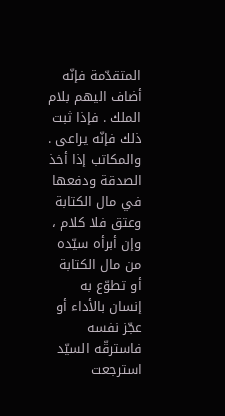المتقدّمة فإنّه أضاف اليهم بلام الملك . فإذا ثبت ذلك فإنّه يراعى .
والمكاتب إذا أخذ الصدقة ودفعها في مال الكتابة وعتق فلا كلام ، وإن أبرأه سيّده من مال الكتابة أو تطوّع به إنسان بالأداء أو عجّز نفسه فاسترقّه السيّد استرجعت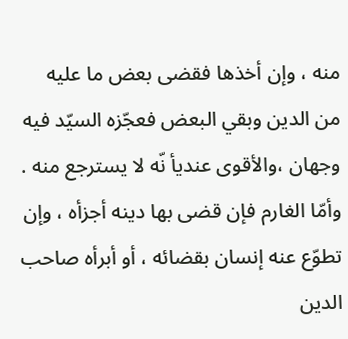منه ، وإن أخذها فقضى بعض ما عليه من الدين وبقي البعض فعجّزه السيّد فيه وجهان ،والأقوى عنديأ نّه لا يسترجع منه .
وأمّا الغارم فإن قضى بها دينه أجزأه ، وإن تطوّع عنه إنسان بقضائه ، أو أبرأه صاحب الدين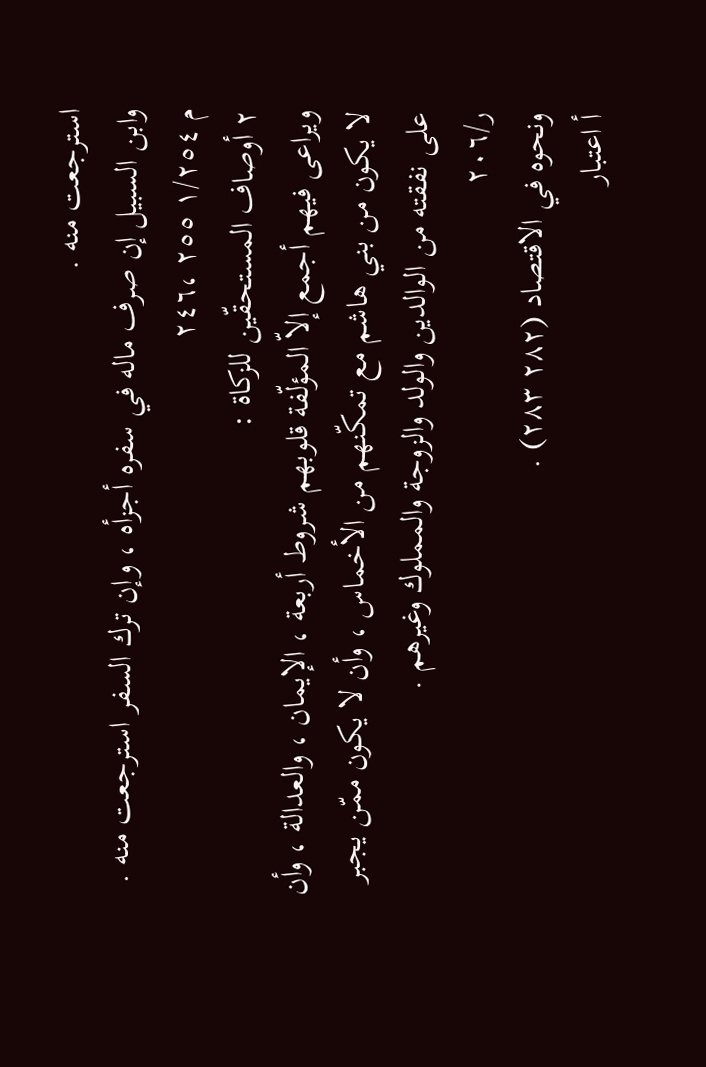استرجعت منه .
وابن السبيل إن صرف ماله في سفره أجزأه ، وإن ترك السفر استرجعت منه .
م ١/٢٥٤ ٢٥٥ ،٢٤٦
٢ أوصاف المستحقّين للزكاة :
ويراعى فيهم أجمع إلاّ المؤلّفة قلوبهم شروط أربعة ، الإيمان ، والعدالة ، وأن لا يكون من بني هاشم مع تمكّنهم من الأخماس ، وأن لا يكون ممّن يجبر على نفقته من الوالدين والولد والزوجة والمملوك وغيرهم .
ر/٢٠٦
ونحوه في الاقتصاد (٢٨٢ ٢٨٣) .
أ اعتبار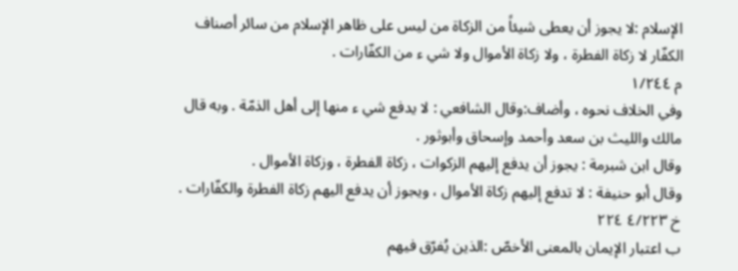الإسلام :لا يجوز أن يعطى شيئاً من الزكاة من ليس على ظاهر الإسلام من سائر أصناف الكفّار لا زكاة الفطرة ، ولا زكاة الأموال ولا شي ء من الكفّارات .
م ١/٢٤٤
وفي الخلاف نحوه ، وأضاف:وقال الشافعي : لا يدفع شي ء منها إلى أهل الذمّة . وبه قال مالك والليث بن سعد وأحمد وإسحاق وأبوثور .
وقال ابن شبرمة : يجوز أن يدفع إليهم الزكوات ، زكاة الفطرة ، وزكاة الأموال .
وقال أبو حنيفة : لا تدفع إليهم زكاة الأموال ، ويجوز أن يدفع اليهم زكاة الفطرة والكفّارات .
خ ٤/٢٢٣ ٢٢٤
ب اعتبار الإيمان بالمعنى الأخصّ :الذين يُفرّق فيهم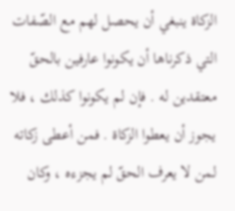الزكاة ينبغي أن يحصل لهم مع الصّفات التي ذكرناها أن يكونوا عارفين بالحقّ معتقدين له . فإن لم يكونوا كذلك ، فلا يجوز أن يعطوا الزكاة . فمن أعطى زكاته لمن لا يعرف الحقّ لم يجزءه ، وكان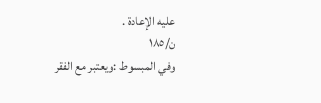عليه الإعادة .
ن/١٨٥
وفي المبسوط :ويعتبر مع الفقر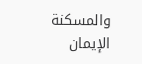والمسكنة الإيمان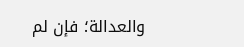والعدالة؛ فإن لم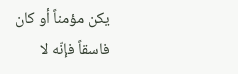يكن مؤمناً أو كان فاسقاً فإنّه لا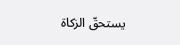يستحقّ الزكاة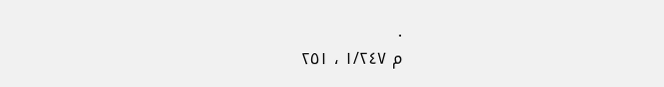.
م ١/٢٤٧ ، ٢٥١